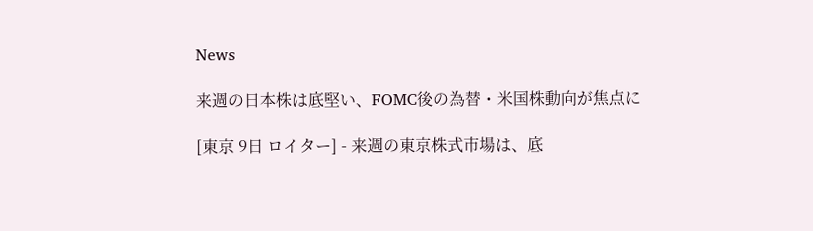News

来週の日本株は底堅い、FOMC後の為替・米国株動向が焦点に

[東京 9日 ロイター] - 来週の東京株式市場は、底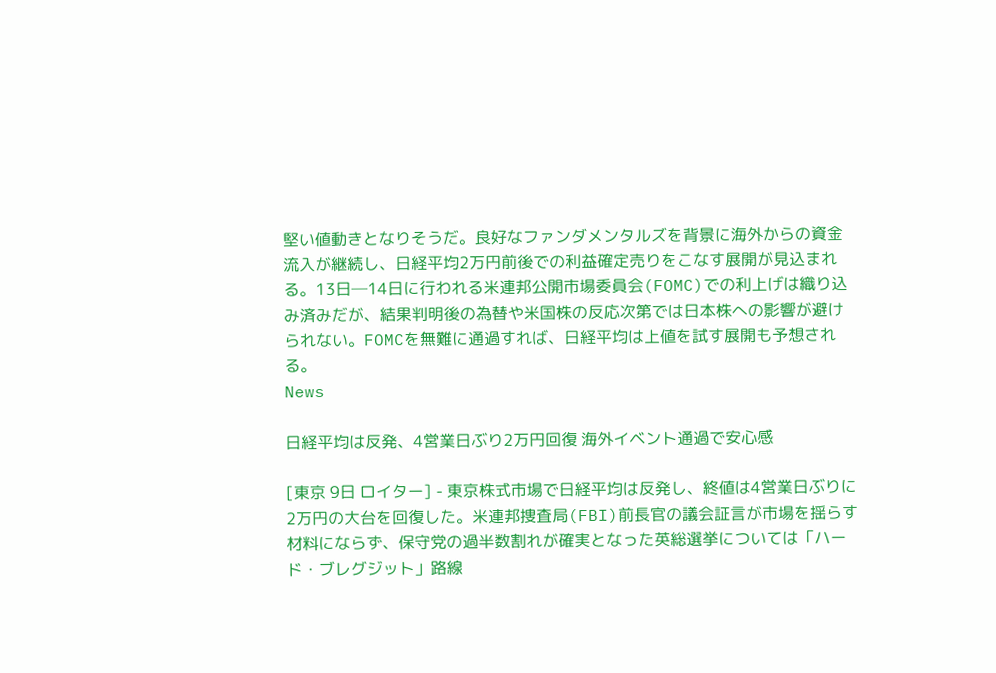堅い値動きとなりそうだ。良好なファンダメンタルズを背景に海外からの資金流入が継続し、日経平均2万円前後での利益確定売りをこなす展開が見込まれる。13日─14日に行われる米連邦公開市場委員会(FOMC)での利上げは織り込み済みだが、結果判明後の為替や米国株の反応次第では日本株への影響が避けられない。FOMCを無難に通過すれば、日経平均は上値を試す展開も予想される。
News

日経平均は反発、4営業日ぶり2万円回復 海外イベント通過で安心感

[東京 9日 ロイター] - 東京株式市場で日経平均は反発し、終値は4営業日ぶりに2万円の大台を回復した。米連邦捜査局(FBI)前長官の議会証言が市場を揺らす材料にならず、保守党の過半数割れが確実となった英総選挙については「ハード・ブレグジット」路線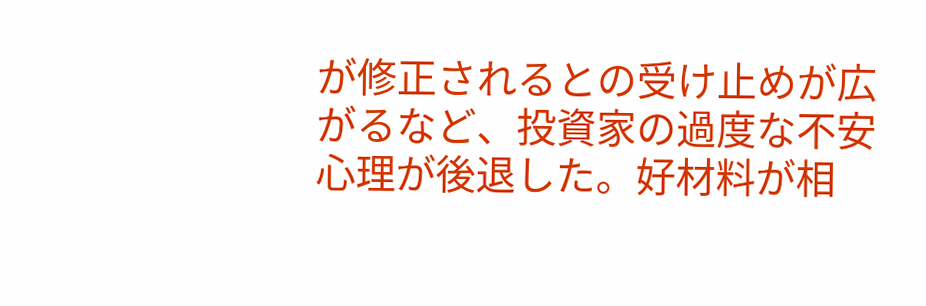が修正されるとの受け止めが広がるなど、投資家の過度な不安心理が後退した。好材料が相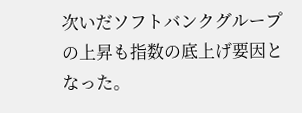次いだソフトバンクグループの上昇も指数の底上げ要因となった。